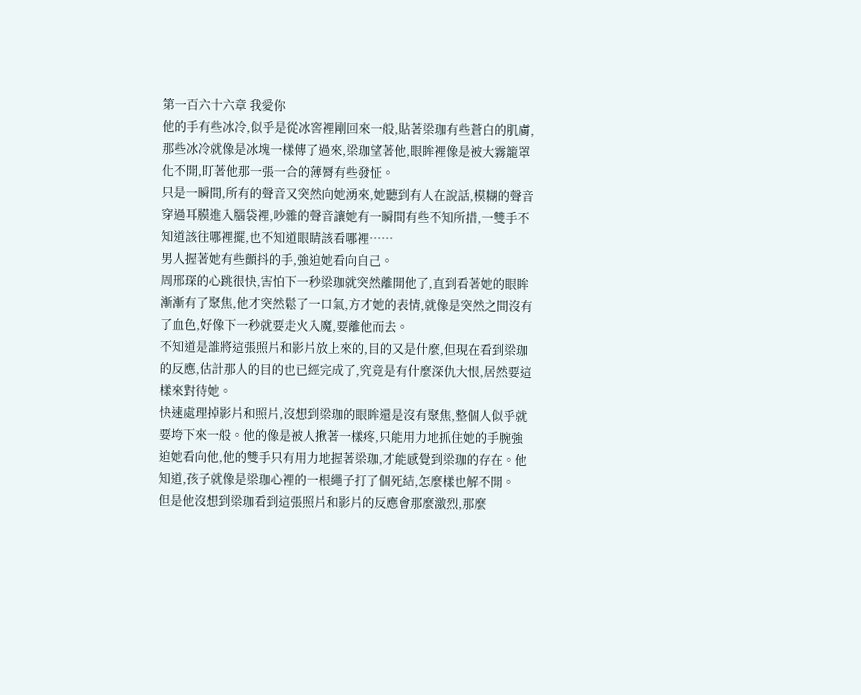第一百六十六章 我愛你
他的手有些冰冷,似乎是從冰窖裡剛回來一般,貼著梁珈有些蒼白的肌膚,那些冰冷就像是冰塊一樣傳了過來,梁珈望著他,眼眸裡像是被大霧籠罩化不開,盯著他那一張一合的薄脣有些發怔。
只是一瞬間,所有的聲音又突然向她湧來,她聽到有人在說話,模糊的聲音穿過耳膜進入腦袋裡,吵雜的聲音讓她有一瞬間有些不知所措,一雙手不知道該往哪裡擺,也不知道眼睛該看哪裡……
男人握著她有些顫抖的手,強迫她看向自己。
周邢琛的心跳很快,害怕下一秒梁珈就突然離開他了,直到看著她的眼眸漸漸有了聚焦,他才突然鬆了一口氣,方才她的表情,就像是突然之間沒有了血色,好像下一秒就要走火入魔,要離他而去。
不知道是誰將這張照片和影片放上來的,目的又是什麼,但現在看到梁珈的反應,估計那人的目的也已經完成了,究竟是有什麼深仇大恨,居然要這樣來對待她。
快速處理掉影片和照片,沒想到梁珈的眼眸還是沒有聚焦,整個人似乎就要垮下來一般。他的像是被人揪著一樣疼,只能用力地抓住她的手腕強迫她看向他,他的雙手只有用力地握著梁珈,才能感覺到梁珈的存在。他知道,孩子就像是梁珈心裡的一根繩子打了個死結,怎麼樣也解不開。
但是他沒想到梁珈看到這張照片和影片的反應會那麼激烈,那麼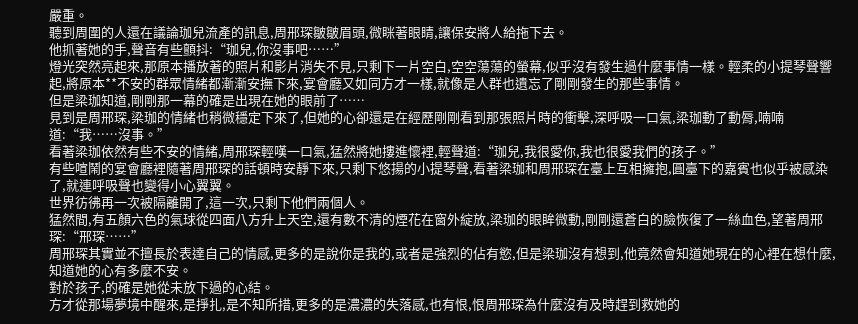嚴重。
聽到周圍的人還在議論珈兒流產的訊息,周邢琛皺皺眉頭,微眯著眼睛,讓保安將人給拖下去。
他抓著她的手,聲音有些顫抖:“珈兒,你沒事吧……”
燈光突然亮起來,那原本播放著的照片和影片消失不見,只剩下一片空白,空空蕩蕩的螢幕,似乎沒有發生過什麼事情一樣。輕柔的小提琴聲響起,將原本**不安的群眾情緒都漸漸安撫下來,宴會廳又如同方才一樣,就像是人群也遺忘了剛剛發生的那些事情。
但是梁珈知道,剛剛那一幕的確是出現在她的眼前了……
見到是周邢琛,梁珈的情緒也稍微穩定下來了,但她的心卻還是在經歷剛剛看到那張照片時的衝擊,深呼吸一口氣,梁珈動了動脣,喃喃道:“我……沒事。”
看著梁珈依然有些不安的情緒,周邢琛輕嘆一口氣,猛然將她摟進懷裡,輕聲道:“珈兒,我很愛你,我也很愛我們的孩子。”
有些喧鬧的宴會廳裡隨著周邢琛的話頓時安靜下來,只剩下悠揚的小提琴聲,看著梁珈和周邢琛在臺上互相擁抱,圓臺下的嘉賓也似乎被感染了,就連呼吸聲也變得小心翼翼。
世界彷彿再一次被隔離開了,這一次,只剩下他們兩個人。
猛然間,有五顏六色的氣球從四面八方升上天空,還有數不清的煙花在窗外綻放,梁珈的眼眸微動,剛剛還蒼白的臉恢復了一絲血色,望著周邢琛:“邢琛……”
周邢琛其實並不擅長於表達自己的情感,更多的是說你是我的,或者是強烈的佔有慾,但是梁珈沒有想到,他竟然會知道她現在的心裡在想什麼,知道她的心有多麼不安。
對於孩子,的確是她從未放下過的心結。
方才從那場夢境中醒來,是掙扎,是不知所措,更多的是濃濃的失落感,也有恨,恨周邢琛為什麼沒有及時趕到救她的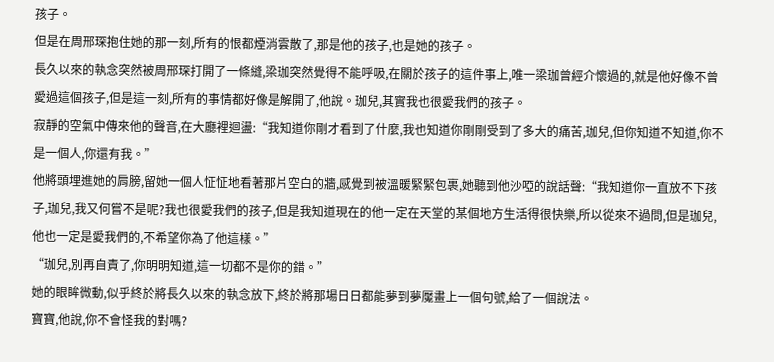孩子。
但是在周邢琛抱住她的那一刻,所有的恨都煙消雲散了,那是他的孩子,也是她的孩子。
長久以來的執念突然被周邢琛打開了一條縫,梁珈突然覺得不能呼吸,在關於孩子的這件事上,唯一梁珈曾經介懷過的,就是他好像不曾愛過這個孩子,但是這一刻,所有的事情都好像是解開了,他說。珈兒,其實我也很愛我們的孩子。
寂靜的空氣中傳來他的聲音,在大廳裡迴盪:“我知道你剛才看到了什麼,我也知道你剛剛受到了多大的痛苦,珈兒,但你知道不知道,你不是一個人,你還有我。”
他將頭埋進她的肩膀,留她一個人怔怔地看著那片空白的牆,感覺到被溫暖緊緊包裹,她聽到他沙啞的說話聲:“我知道你一直放不下孩子,珈兒,我又何嘗不是呢?我也很愛我們的孩子,但是我知道現在的他一定在天堂的某個地方生活得很快樂,所以從來不過問,但是珈兒,他也一定是愛我們的,不希望你為了他這樣。”
“珈兒,別再自責了,你明明知道,這一切都不是你的錯。”
她的眼眸微動,似乎終於將長久以來的執念放下,終於將那場日日都能夢到夢魘畫上一個句號,給了一個說法。
寶寶,他說,你不會怪我的對嗎?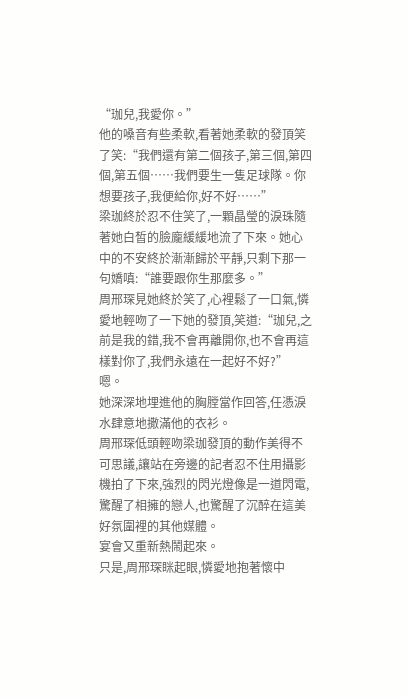“珈兒,我愛你。”
他的嗓音有些柔軟,看著她柔軟的發頂笑了笑:“我們還有第二個孩子,第三個,第四個,第五個……我們要生一隻足球隊。你想要孩子,我便給你,好不好……”
梁珈終於忍不住笑了,一顆晶瑩的淚珠隨著她白皙的臉龐緩緩地流了下來。她心中的不安終於漸漸歸於平靜,只剩下那一句嬌嗔:“誰要跟你生那麼多。”
周邢琛見她終於笑了,心裡鬆了一口氣,憐愛地輕吻了一下她的發頂,笑道:“珈兒,之前是我的錯,我不會再離開你,也不會再這樣對你了,我們永遠在一起好不好?”
嗯。
她深深地埋進他的胸膛當作回答,任憑淚水肆意地撒滿他的衣衫。
周邢琛低頭輕吻梁珈發頂的動作美得不可思議,讓站在旁邊的記者忍不住用攝影機拍了下來,強烈的閃光燈像是一道閃電,驚醒了相擁的戀人,也驚醒了沉醉在這美好氛圍裡的其他媒體。
宴會又重新熱鬧起來。
只是,周邢琛眯起眼,憐愛地抱著懷中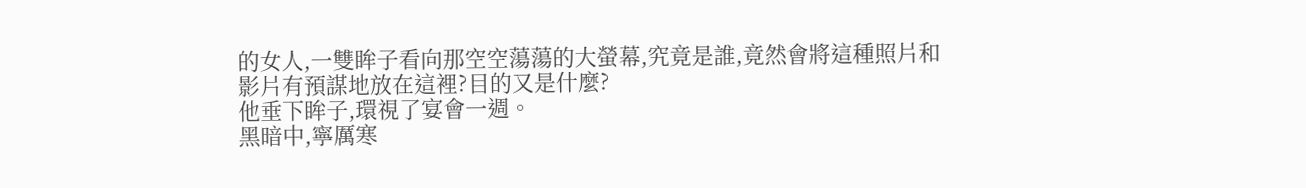的女人,一雙眸子看向那空空蕩蕩的大螢幕,究竟是誰,竟然會將這種照片和影片有預謀地放在這裡?目的又是什麼?
他垂下眸子,環視了宴會一週。
黑暗中,寧厲寒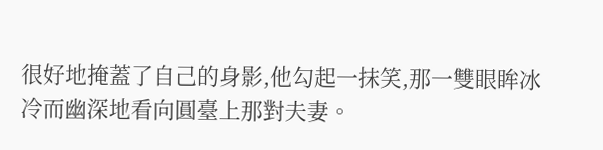很好地掩蓋了自己的身影,他勾起一抹笑,那一雙眼眸冰冷而幽深地看向圓臺上那對夫妻。